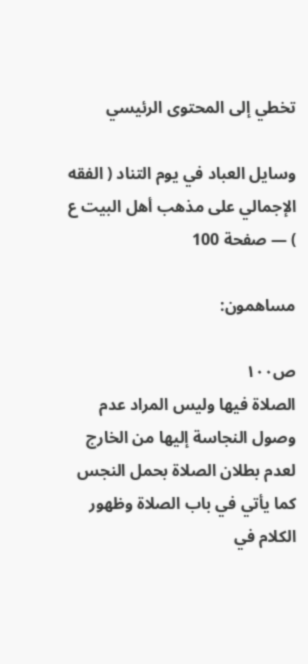تخطي إلى المحتوى الرئيسي

وسايل العباد في يوم التناد ( الفقه الإجمالي على مذهب أهل البيت ع ) — صفحة 100

مساهمون:

ص١٠٠
الصلاة فيها وليس المراد عدم وصول النجاسة إليها من الخارج لعدم بطلان الصلاة بحمل النجس كما يأتي في باب الصلاة وظهور الكلام في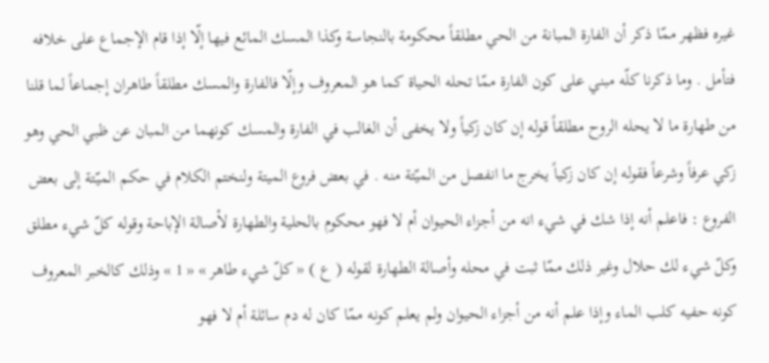غيره فظهر ممّا ذكر أن الفارة المبانة من الحي مطلقاً محكومة بالنجاسة وكذا المسك المائع فيها إلّا إذا قام الإجماع على خلافه فتأمل . وما ذكرنا كلّه مبني على كون الفارة ممّا تحله الحياة كما هو المعروف وإلّا فالفارة والمسك مطلقاً طاهران إجماعاً لما قلنا من طهارة ما لا يحله الروح مطلقاً قوله إن كان زكياً ولا يخفى أن الغالب في الفارة والمسك كونهما من المبان عن ظبي الحي وهو زكي عرفاً وشرعاً فقوله إن كان زكياً يخرج ما انفصل من الميّتة منه . في بعض فروع الميتة ولنختم الكلام في حكم الميّتة إلى بعض الفروع : فاعلم أنه إذا شك في شيء انه من أجزاء الحيوان أم لا فهو محكوم بالحلية والطهارة لأصالة الإباحة وقوله كلّ شيء مطلق وكلّ شيء لك حلال وغير ذلك ممّا ثبت في محله وأصالة الطهارة لقوله ( ع ) « كلّ شيء طاهر » « 1 » وذلك كالخبر المعروف كونه حفيه كلب الماء وإذا علم أنه من أجزاء الحيوان ولم يعلم كونه ممّا كان له دم سائلة أم لا فهو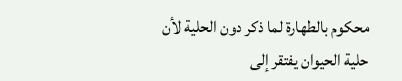محكوم بالطهارة لما ذكر دون الحلية لأن حلية الحيوان يفتقر إلى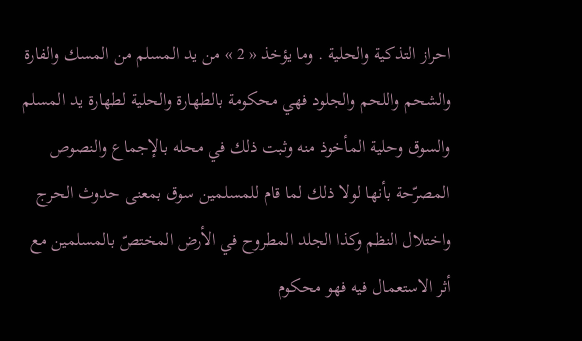احراز التذكية والحلية . وما يؤخذ « 2 » من يد المسلم من المسك والفارة والشحم واللحم والجلود فهي محكومة بالطهارة والحلية لطهارة يد المسلم والسوق وحلية المأخوذ منه وثبت ذلك في محله بالإجماع والنصوص المصرّحة بأنها لولا ذلك لما قام للمسلمين سوق بمعنى حدوث الحرج واختلال النظم وكذا الجلد المطروح في الأرض المختصّ بالمسلمين مع أثر الاستعمال فيه فهو محكوم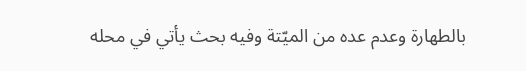بالطهارة وعدم عده من الميّتة وفيه بحث يأتي في محله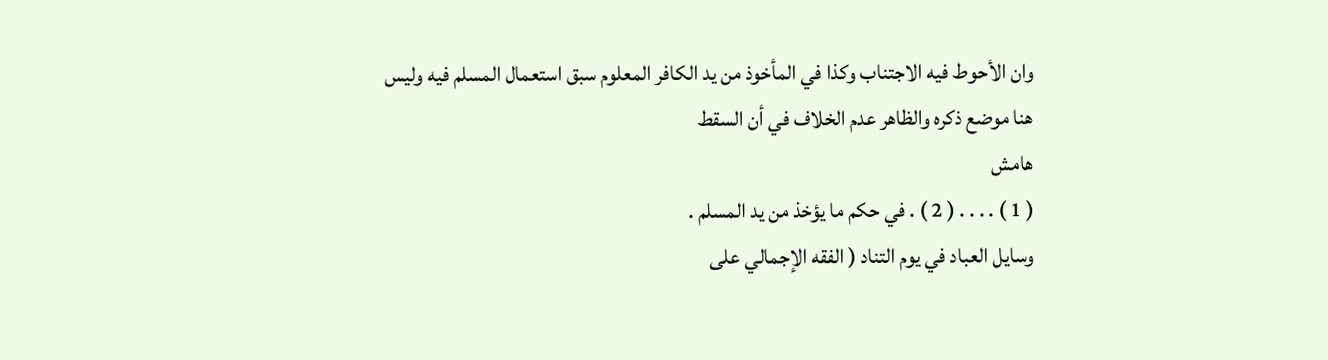وان الأحوط فيه الاجتناب وكذا في المأخوذ من يد الكافر المعلوم سبق استعمال المسلم فيه وليس هنا موضع ذكره والظاهر عدم الخلاف في أن السقط
هامش
( 1 ) . . . . ( 2 ) . في حكم ما يؤخذ من يد المسلم .
وسايل العباد في يوم التناد ( الفقه الإجمالي على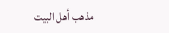مذهب أهل البيت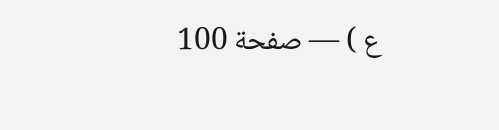ع ) — صفحة 100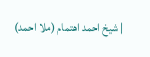| شيخ احمد اهتمام (ملا احمد)